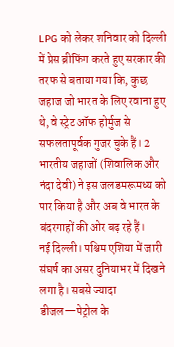LPG को लेकर शनिवार को दिल्ली में प्रेस ब्रीफिंग करते हुए सरकार की तरफ से बताया गया कि, कुछ जहाज जो भारत के लिए रवाना हुए थे, वे स्ट्रेट ऑफ होर्मुज से सफलतापूर्वक गुजर चुके हैं। 2 भारतीय जहाजों (शिवालिक और नंदा देवी) ने इस जलडमरूमध्य को पार किया है और अब वे भारत के बंदरगाहों की ओर बढ़ रहे हैं।
नई दिल्ली। पश्चिम एशिया में जारी संघर्ष का असर दुनियाभर में दिखने लगा है। सबसे ज्यादा डीजल—पेट्रोल के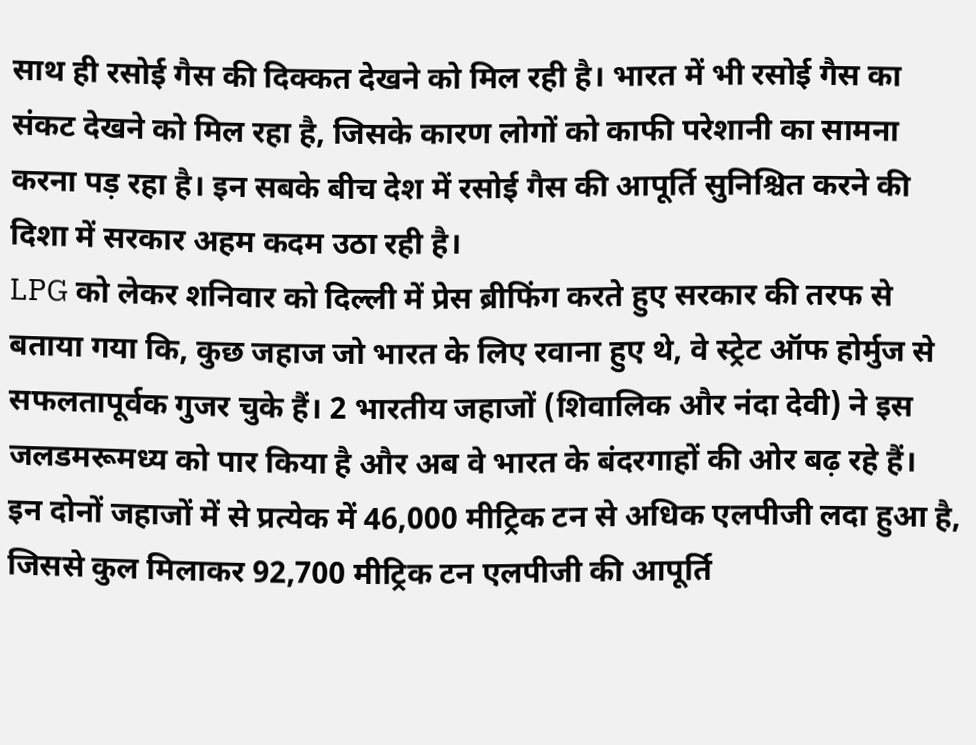साथ ही रसोई गैस की दिक्कत देखने को मिल रही है। भारत में भी रसोई गैस का संकट देखने को मिल रहा है, जिसके कारण लोगों को काफी परेशानी का सामना करना पड़ रहा है। इन सबके बीच देश में रसोई गैस की आपूर्ति सुनिश्चित करने की दिशा में सरकार अहम कदम उठा रही है।
LPG को लेकर शनिवार को दिल्ली में प्रेस ब्रीफिंग करते हुए सरकार की तरफ से बताया गया कि, कुछ जहाज जो भारत के लिए रवाना हुए थे, वे स्ट्रेट ऑफ होर्मुज से सफलतापूर्वक गुजर चुके हैं। 2 भारतीय जहाजों (शिवालिक और नंदा देवी) ने इस जलडमरूमध्य को पार किया है और अब वे भारत के बंदरगाहों की ओर बढ़ रहे हैं।
इन दोनों जहाजों में से प्रत्येक में 46,000 मीट्रिक टन से अधिक एलपीजी लदा हुआ है, जिससे कुल मिलाकर 92,700 मीट्रिक टन एलपीजी की आपूर्ति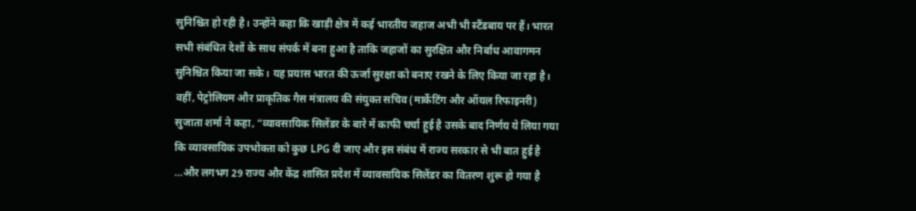सुनिश्चित हो रही है। उन्होंने कहा कि खाड़ी क्षेत्र में कई भारतीय जहाज अभी भी स्टैंडबाय पर हैं। भारत सभी संबंधित देशों के साथ संपर्क में बना हुआ है ताकि जहाजों का सुरक्षित और निर्बाध आवागमन सुनिश्चित किया जा सके। यह प्रयास भारत की ऊर्जा सुरक्षा को बनाए रखने के लिए किया जा रहा है।
वहीं, पेट्रोलियम और प्राकृतिक गैस मंत्रालय की संयुक्त सचिव (मार्केटिंग और ऑयल रिफाइनरी) सुजाता शर्मा ने कहा, “व्यावसायिक सिलेंडर के बारे में काफी चर्चा हुई है उसके बाद निर्णय ये लिया गया कि व्यावसायिक उपभोक्ता को कुछ LPG दी जाए और इस संबंध में राज्य सरकार से भी बात हुई है …और लगभग 29 राज्य और केंद्र शासित प्रदेश में व्यावसायिक सिलेंडर का वितरण शुरू हो गया है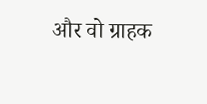और वो ग्राहक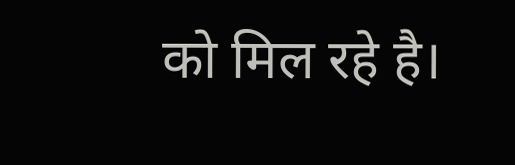को मिल रहे है।